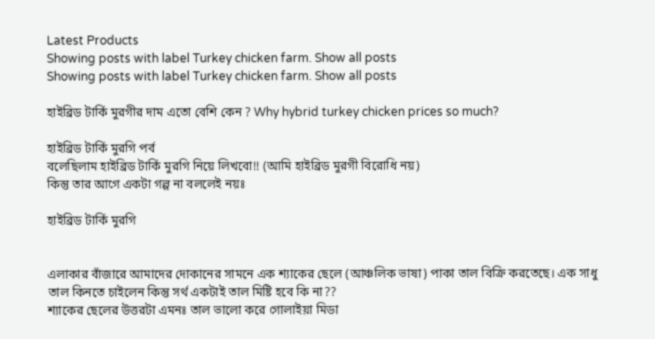Latest Products
Showing posts with label Turkey chicken farm. Show all posts
Showing posts with label Turkey chicken farm. Show all posts

হাইব্রিড টার্কি মুরগীর দাম এতো বেশি কেন ? Why hybrid turkey chicken prices so much?

হাইব্রিড টার্কি মুরগি পর্ব
বলেছিলাম হাইব্রিড টার্কি মুরগি নিয়ে লিখবো!! (আমি হাইব্রিড মুরগী বিরোধি নয়)
কিন্তু তার আগে একটা গল্প না বললেই নয়ঃ

হাইব্রিড টার্কি মুরগি


এলাকার বাঁজারে আমাদের দোকানের সামনে এক শ্যাকের ছেলে (আঞ্চলিক ভাষা) পাকা তাল বিক্রি করতেছে। এক সাধু তাল কিনতে চাইলেন কিন্তু সর্থ একটাই তাল মিষ্টি হবে কি না??
শ্যাকের ছেলের উত্তরটা এমনঃ তাল ভালো করে গোলাইয়া মিডা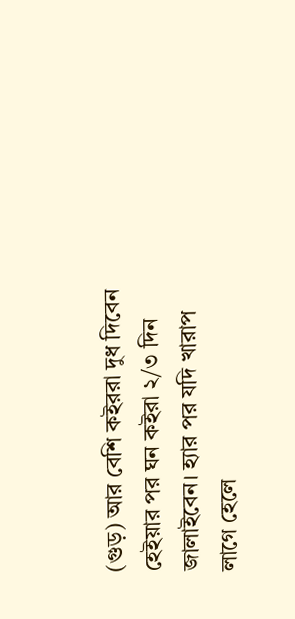(গুড়) আর বেশি কইররা দুধ দিবেন হেইয়ার পর ঘন কইরা ২/৩ দিন জালাইবেন। হ্যার পর যদি খারাপ লাগে হেলে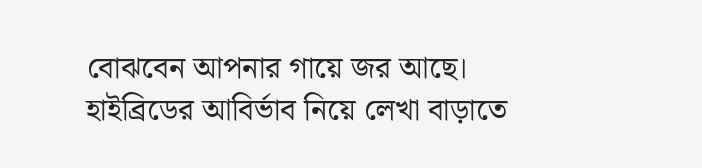বোঝবেন আপনার গায়ে জর আছে।
হাইব্রিডের আবির্ভাব নিয়ে লেখা বাড়াতে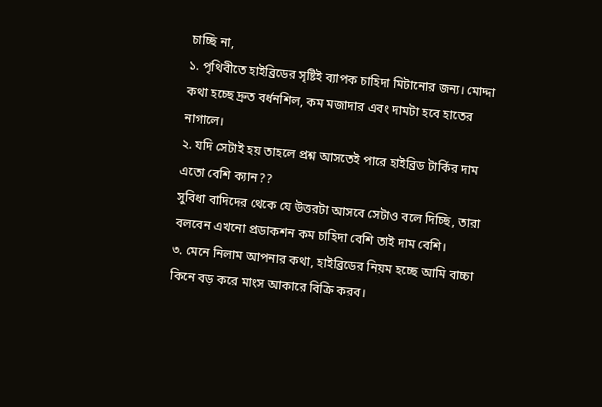চাচ্ছি না,
১. পৃথিবীতে হাইব্রিডের সৃষ্টিই ব্যাপক চাহিদা মিটানোর জন্য। মোদ্দা কথা হচ্ছে দ্রুত বর্ধনশিল, কম মজাদার এবং দামটা হবে হাতের নাগালে।
২. যদি সেটাই হয় তাহলে প্রশ্ন আসতেই পারে হাইব্রিড টার্কির দাম এতো বেশি ক্যান??
সুবিধা বাদিদের থেকে যে উত্তরটা আসবে সেটাও বলে দিচ্ছি, তারা বলবেন এখনো প্রডাকশন কম চাহিদা বেশি তাই দাম বেশি।
৩. মেনে নিলাম আপনার কথা, হাইব্রিডের নিয়ম হচ্ছে আমি বাচ্চা কিনে বড় করে মাংস আকারে বিক্রি করব।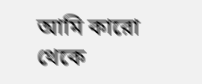আমি কারো থেকে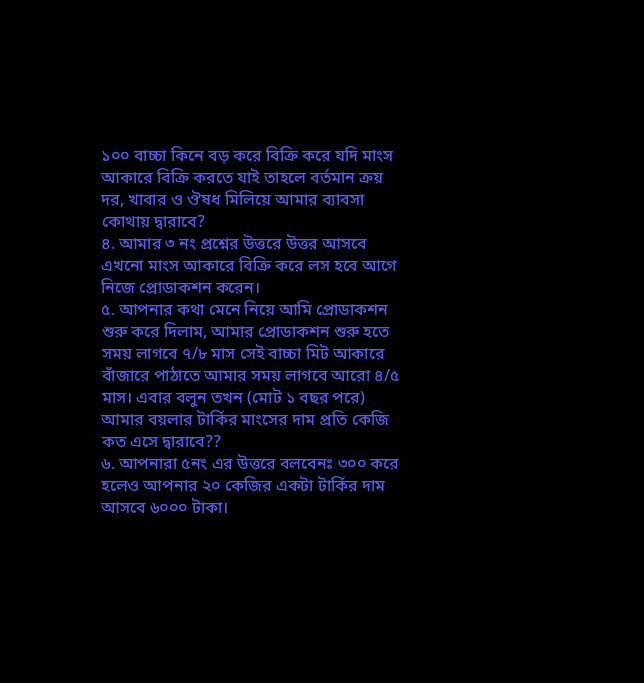১০০ বাচ্চা কিনে বড় করে বিক্রি করে যদি মাংস আকারে বিক্রি করতে যাই তাহলে বর্তমান ক্রয় দর, খাবার ও ঔষধ মিলিয়ে আমার ব্যাবসা কোথায় দ্বারাবে?
৪. আমার ৩ নং প্রশ্নের উত্তরে উত্তর আসবে এখনো মাংস আকারে বিক্রি করে লস হবে আগে নিজে প্রোডাকশন করেন।
৫. আপনার কথা মেনে নিয়ে আমি প্রোডাকশন শুরু করে দিলাম, আমার প্রোডাকশন শুরু হতে সময় লাগবে ৭/৮ মাস সেই বাচ্চা মিট আকারে বাঁজারে পাঠাতে আমার সময় লাগবে আরো ৪/৫ মাস। এবার বলুন তখন (মোট ১ বছর পরে) আমার বয়লার টার্কির মাংসের দাম প্রতি কেজি কত এসে দ্বারাবে??
৬. আপনারা ৫নং এর উত্তরে বলবেনঃ ৩০০ করে হলেও আপনার ২০ কেজির একটা টার্কির দাম আসবে ৬০০০ টাকা।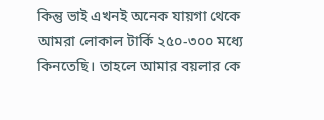কিন্তু ভাই এখনই অনেক যায়গা থেকে আমরা লোকাল টার্কি ২৫০-৩০০ মধ্যে কিনতেছি। তাহলে আমার বয়লার কে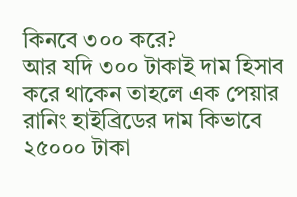কিনবে ৩০০ করে?
আর যদি ৩০০ টাকাই দাম হিসাব করে থাকেন তাহলে এক পেয়ার রানিং হাইব্রিডের দাম কিভাবে ২৫০০০ টাকা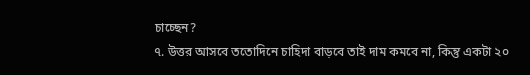চাচ্ছেন?
৭. উত্তর আসবে ততোদিনে চাহিদা বাড়বে তাই দাম কমবে না, কিন্তু একটা ২০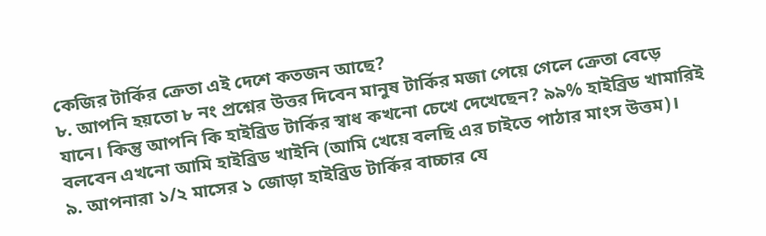কেজির টার্কির ক্রেতা এই দেশে কতজন আছে?
৮. আপনি হয়তো ৮ নং প্রশ্নের উত্তর দিবেন মানুষ টার্কির মজা পেয়ে গেলে ক্রেতা বেড়ে যানে। কিন্তু আপনি কি হাইব্রিড টার্কির স্বাধ কখনো চেখে দেখেছেন? ৯৯% হাইব্রিড খামারিই বলবেন এখনো আমি হাইব্রিড খাইনি (আমি খেয়ে বলছি এর চাইতে পাঠার মাংস উত্তম)।
৯. আপনারা ১/২ মাসের ১ জোড়া হাইব্রিড টার্কির বাচ্চার যে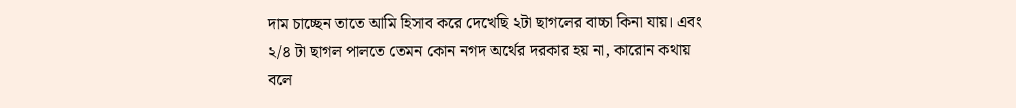দাম চাচ্ছেন তাতে আমি হিসাব করে দেখেছি ২টা ছাগলের বাচ্চা কিনা যায়। এবং ২/৪ টা ছাগল পালতে তেমন কোন নগদ অর্থের দরকার হয় না, কারোন কথায় বলে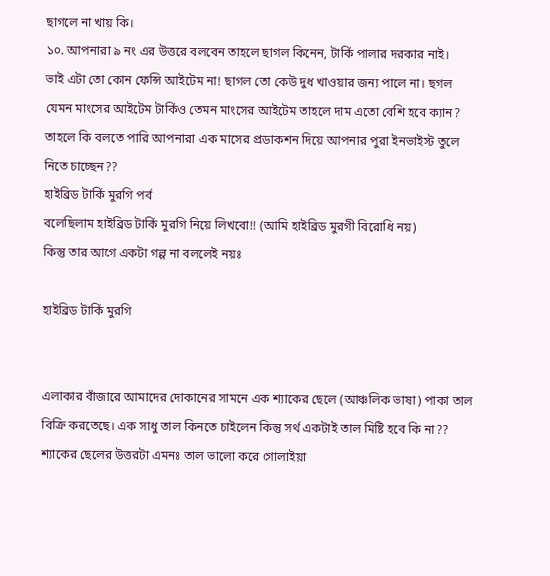ছাগলে না খায় কি।
১০. আপনারা ৯ নং এর উত্তরে বলবেন তাহলে ছাগল কিনেন, টার্কি পালার দরকার নাই।
ভাই এটা তো কোন ফেন্সি আইটেম না! ছাগল তো কেউ দুধ খাওয়ার জন্য পালে না। ছগল যেমন মাংসের আইটেম টার্কিও তেমন মাংসের আইটেম তাহলে দাম এতো বেশি হবে ক্যান?
তাহলে কি বলতে পারি আপনারা এক মাসের প্রডাকশন দিয়ে আপনার পুরা ইনভাইস্ট তুলে নিতে চাচ্ছেন??
হাইব্রিড টার্কি মুরগি পর্ব
বলেছিলাম হাইব্রিড টার্কি মুরগি নিয়ে লিখবো!! (আমি হাইব্রিড মুরগী বিরোধি নয়)
কিন্তু তার আগে একটা গল্প না বললেই নয়ঃ

হাইব্রিড টার্কি মুরগি


এলাকার বাঁজারে আমাদের দোকানের সামনে এক শ্যাকের ছেলে (আঞ্চলিক ভাষা) পাকা তাল বিক্রি করতেছে। এক সাধু তাল কিনতে চাইলেন কিন্তু সর্থ একটাই তাল মিষ্টি হবে কি না??
শ্যাকের ছেলের উত্তরটা এমনঃ তাল ভালো করে গোলাইয়া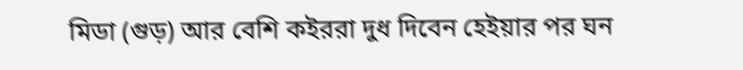মিডা (গুড়) আর বেশি কইররা দুধ দিবেন হেইয়ার পর ঘন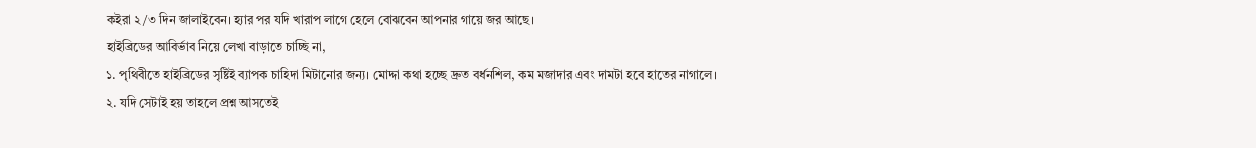কইরা ২/৩ দিন জালাইবেন। হ্যার পর যদি খারাপ লাগে হেলে বোঝবেন আপনার গায়ে জর আছে।
হাইব্রিডের আবির্ভাব নিয়ে লেখা বাড়াতে চাচ্ছি না,
১. পৃথিবীতে হাইব্রিডের সৃষ্টিই ব্যাপক চাহিদা মিটানোর জন্য। মোদ্দা কথা হচ্ছে দ্রুত বর্ধনশিল, কম মজাদার এবং দামটা হবে হাতের নাগালে।
২. যদি সেটাই হয় তাহলে প্রশ্ন আসতেই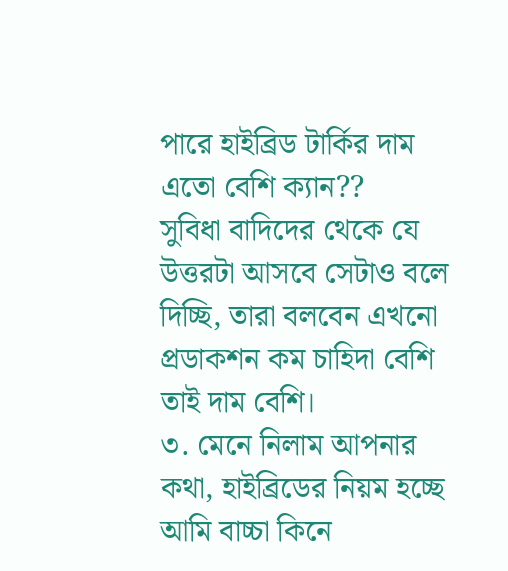পারে হাইব্রিড টার্কির দাম এতো বেশি ক্যান??
সুবিধা বাদিদের থেকে যে উত্তরটা আসবে সেটাও বলে দিচ্ছি, তারা বলবেন এখনো প্রডাকশন কম চাহিদা বেশি তাই দাম বেশি।
৩. মেনে নিলাম আপনার কথা, হাইব্রিডের নিয়ম হচ্ছে আমি বাচ্চা কিনে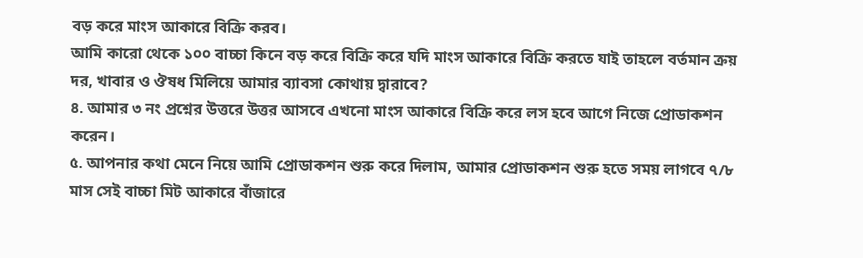বড় করে মাংস আকারে বিক্রি করব।
আমি কারো থেকে ১০০ বাচ্চা কিনে বড় করে বিক্রি করে যদি মাংস আকারে বিক্রি করতে যাই তাহলে বর্তমান ক্রয় দর, খাবার ও ঔষধ মিলিয়ে আমার ব্যাবসা কোথায় দ্বারাবে?
৪. আমার ৩ নং প্রশ্নের উত্তরে উত্তর আসবে এখনো মাংস আকারে বিক্রি করে লস হবে আগে নিজে প্রোডাকশন করেন।
৫. আপনার কথা মেনে নিয়ে আমি প্রোডাকশন শুরু করে দিলাম, আমার প্রোডাকশন শুরু হতে সময় লাগবে ৭/৮ মাস সেই বাচ্চা মিট আকারে বাঁজারে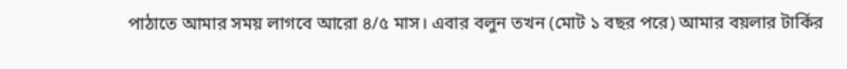পাঠাতে আমার সময় লাগবে আরো ৪/৫ মাস। এবার বলুন তখন (মোট ১ বছর পরে) আমার বয়লার টার্কির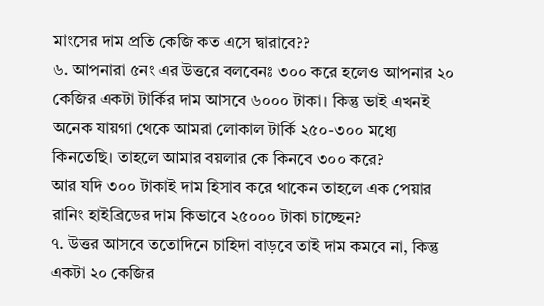মাংসের দাম প্রতি কেজি কত এসে দ্বারাবে??
৬. আপনারা ৫নং এর উত্তরে বলবেনঃ ৩০০ করে হলেও আপনার ২০ কেজির একটা টার্কির দাম আসবে ৬০০০ টাকা। কিন্তু ভাই এখনই অনেক যায়গা থেকে আমরা লোকাল টার্কি ২৫০-৩০০ মধ্যে কিনতেছি। তাহলে আমার বয়লার কে কিনবে ৩০০ করে?
আর যদি ৩০০ টাকাই দাম হিসাব করে থাকেন তাহলে এক পেয়ার রানিং হাইব্রিডের দাম কিভাবে ২৫০০০ টাকা চাচ্ছেন?
৭. উত্তর আসবে ততোদিনে চাহিদা বাড়বে তাই দাম কমবে না, কিন্তু একটা ২০ কেজির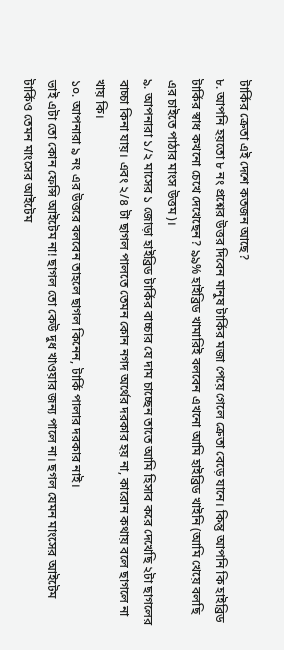টার্কির ক্রেতা এই দেশে কতজন আছে?
৮. আপনি হয়তো ৮ নং প্রশ্নের উত্তর দিবেন মানুষ টার্কির মজা পেয়ে গেলে ক্রেতা বেড়ে যানে। কিন্তু আপনি কি হাইব্রিড টার্কির স্বাধ কখনো চেখে দেখেছেন? ৯৯% হাইব্রিড খামারিই বলবেন এখনো আমি হাইব্রিড খাইনি (আমি খেয়ে বলছি এর চাইতে পাঠার মাংস উত্তম)।
৯. আপনারা ১/২ মাসের ১ জোড়া হাইব্রিড টার্কির বাচ্চার যে দাম চাচ্ছেন তাতে আমি হিসাব করে দেখেছি ২টা ছাগলের বাচ্চা কিনা যায়। এবং ২/৪ টা ছাগল পালতে তেমন কোন নগদ অর্থের দরকার হয় না, কারোন কথায় বলে ছাগলে না খায় কি।
১০. আপনারা ৯ নং এর উত্তরে বলবেন তাহলে ছাগল কিনেন, টার্কি পালার দরকার নাই।
ভাই এটা তো কোন ফেন্সি আইটেম না! ছাগল তো কেউ দুধ খাওয়ার জন্য পালে না। ছগল যেমন মাংসের আইটেম টার্কিও তেমন মাংসের আইটেম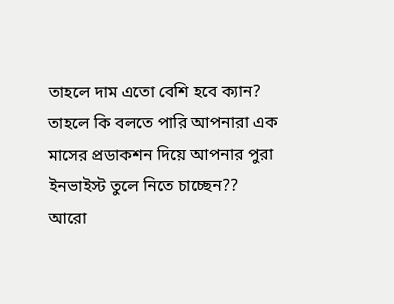তাহলে দাম এতো বেশি হবে ক্যান?
তাহলে কি বলতে পারি আপনারা এক মাসের প্রডাকশন দিয়ে আপনার পুরা ইনভাইস্ট তুলে নিতে চাচ্ছেন??
আরো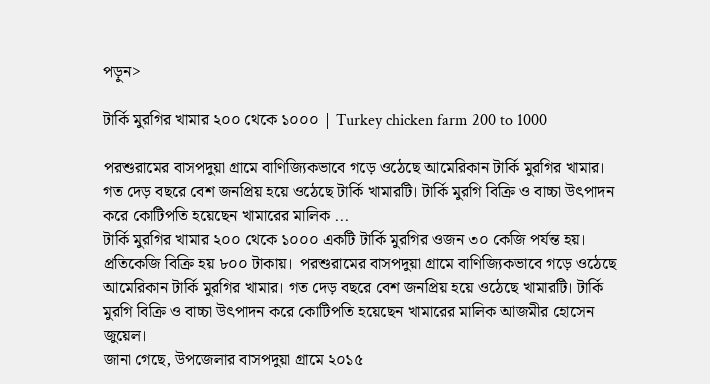পড়ুন>

টার্কি মুরগির খামার ২০০ থেকে ১০০০ | Turkey chicken farm 200 to 1000

পরশুরামের বাসপদুয়া গ্রামে বাণিজ্যিকভাবে গড়ে ওঠেছে আমেরিকান টার্কি মুরগির খামার। গত দেড় বছরে বেশ জনপ্রিয় হয়ে ওঠেছে টার্কি খামারটি। টার্কি মুরগি বিক্রি ও বাচ্চা উৎপাদন করে কোটিপতি হয়েছেন খামারের মালিক ...
টার্কি মুরগির খামার ২০০ থেকে ১০০০ একটি টার্কি মুরগির ওজন ৩০ কেজি পর্যন্ত হয়। প্রতিকেজি বিক্রি হয় ৮০০ টাকায়।  পরশুরামের বাসপদুয়া গ্রামে বাণিজ্যিকভাবে গড়ে ওঠেছে আমেরিকান টার্কি মুরগির খামার। গত দেড় বছরে বেশ জনপ্রিয় হয়ে ওঠেছে খামারটি। টার্কি মুরগি বিক্রি ও বাচ্চা উৎপাদন করে কোটিপতি হয়েছেন খামারের মালিক আজমীর হোসেন জুয়েল।
জানা গেছে, উপজেলার বাসপদুয়া গ্রামে ২০১৫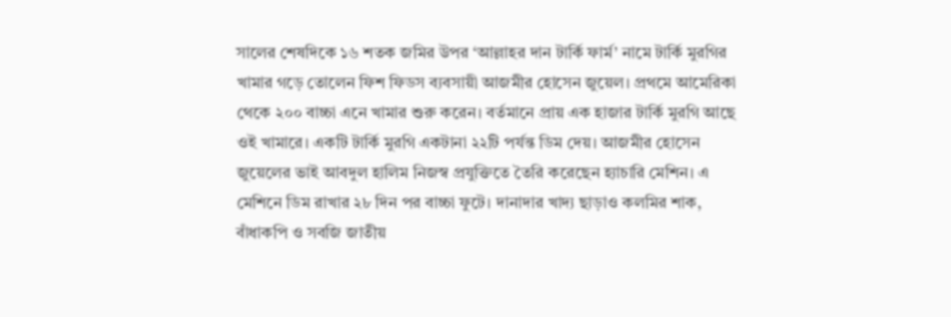সালের শেষদিকে ১৬ শতক জমির উপর ‘আল্লাহর দান টার্কি ফার্ম’ নামে টার্কি মুরগির খামার গড়ে তোলেন ফিশ ফিডস ব্যবসায়ী আজমীর হোসেন জুয়েল। প্রথমে আমেরিকা থেকে ২০০ বাচ্চা এনে খামার শুরু করেন। বর্তমানে প্রায় এক হাজার টার্কি মুরগি আছে ওই খামারে। একটি টার্কি মুরগি একটানা ২২টি পর্যন্ত ডিম দেয়। আজমীর হোসেন জুয়েলের ভাই আবদুল হালিম নিজস্ব প্রযুক্তিতে তৈরি করেছেন হ্যাচারি মেশিন। এ মেশিনে ডিম রাখার ২৮ দিন পর বাচ্চা ফুটে। দানাদার খাদ্য ছাড়াও কলমির শাক, বাঁধাকপি ও সবজি জাতীয়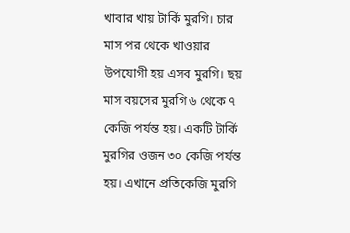খাবার খায় টার্কি মুরগি। চার মাস পর থেকে খাওয়ার উপযোগী হয় এসব মুরগি। ছয় মাস বয়সের মুরগি ৬ থেকে ৭ কেজি পর্যন্ত হয়। একটি টার্কি মুরগির ওজন ৩০ কেজি পর্যন্ত হয়। এখানে প্রতিকেজি মুরগি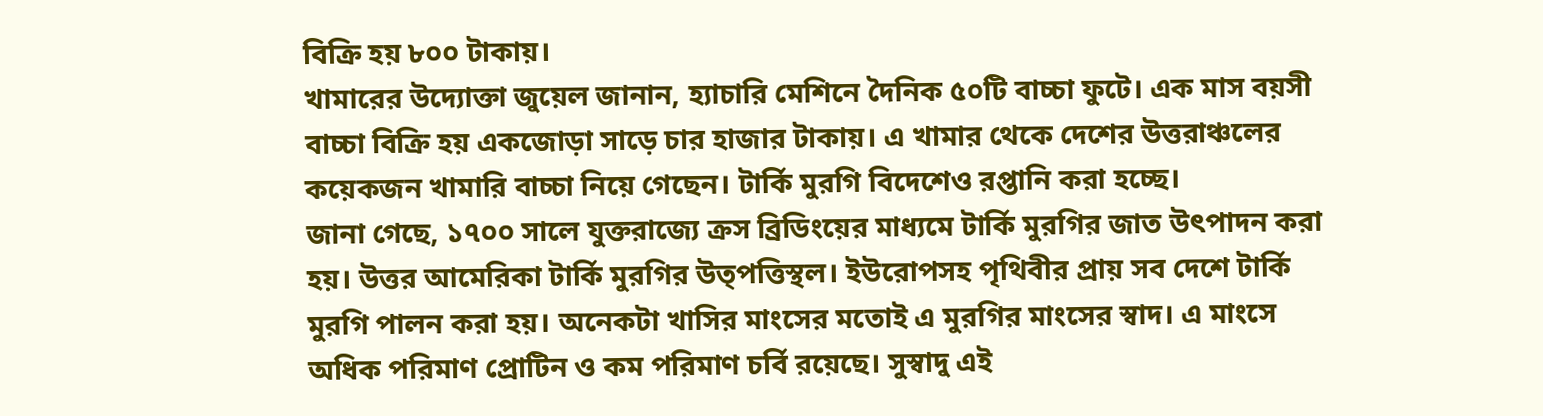বিক্রি হয় ৮০০ টাকায়।
খামারের উদ্যোক্তা জুয়েল জানান, হ্যাচারি মেশিনে দৈনিক ৫০টি বাচ্চা ফুটে। এক মাস বয়সী বাচ্চা বিক্রি হয় একজোড়া সাড়ে চার হাজার টাকায়। এ খামার থেকে দেশের উত্তরাঞ্চলের কয়েকজন খামারি বাচ্চা নিয়ে গেছেন। টার্কি মুরগি বিদেশেও রপ্তানি করা হচ্ছে।
জানা গেছে, ১৭০০ সালে যুক্তরাজ্যে ক্রস ব্রিডিংয়ের মাধ্যমে টার্কি মুরগির জাত উৎপাদন করা হয়। উত্তর আমেরিকা টার্কি মুরগির উত্পত্তিস্থল। ইউরোপসহ পৃথিবীর প্রায় সব দেশে টার্কি মুরগি পালন করা হয়। অনেকটা খাসির মাংসের মতোই এ মুরগির মাংসের স্বাদ। এ মাংসে অধিক পরিমাণ প্রোটিন ও কম পরিমাণ চর্বি রয়েছে। সুস্বাদু এই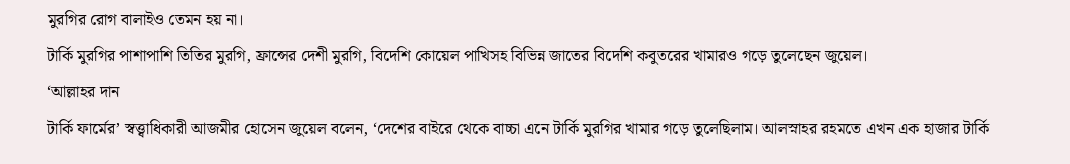মুরগির রোগ বালাইও তেমন হয় না।
টার্কি মুরগির পাশাপাশি তিতির মুরগি, ফ্রান্সের দেশী মুরগি, বিদেশি কোয়েল পাখিসহ বিভিন্ন জাতের বিদেশি কবুতরের খামারও গড়ে তুলেছেন জুয়েল।
‘আল্লাহর দান
টার্কি ফার্মের’ স্বত্ত্বাধিকারী আজমীর হোসেন জুয়েল বলেন, ‘দেশের বাইরে থেকে বাচ্চা এনে টার্কি মুরগির খামার গড়ে তুলেছিলাম। আলস্নাহর রহমতে এখন এক হাজার টার্কি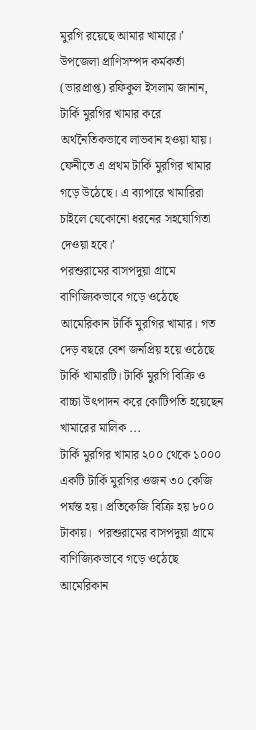মুরগি রয়েছে আমার খামারে।’
উপজেলা প্রাণিসম্পদ কর্মকর্তা (ভারপ্রাপ্ত) রফিকুল ইসলাম জানান, টার্কি মুরগির খামার করে অর্থনৈতিকভাবে লাভবান হওয়া যায়। ফেনীতে এ প্রথম টার্কি মুরগির খামার গড়ে উঠেছে। এ ব্যাপারে খামারিরা চাইলে যেকোনো ধরনের সহযোগিতা দেওয়া হবে।’
পরশুরামের বাসপদুয়া গ্রামে বাণিজ্যিকভাবে গড়ে ওঠেছে আমেরিকান টার্কি মুরগির খামার। গত দেড় বছরে বেশ জনপ্রিয় হয়ে ওঠেছে টার্কি খামারটি। টার্কি মুরগি বিক্রি ও বাচ্চা উৎপাদন করে কোটিপতি হয়েছেন খামারের মালিক ...
টার্কি মুরগির খামার ২০০ থেকে ১০০০ একটি টার্কি মুরগির ওজন ৩০ কেজি পর্যন্ত হয়। প্রতিকেজি বিক্রি হয় ৮০০ টাকায়।  পরশুরামের বাসপদুয়া গ্রামে বাণিজ্যিকভাবে গড়ে ওঠেছে আমেরিকান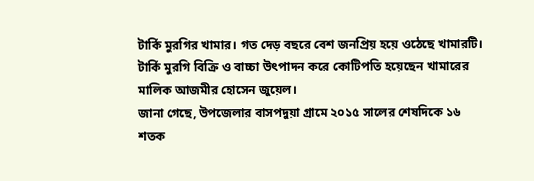টার্কি মুরগির খামার। গত দেড় বছরে বেশ জনপ্রিয় হয়ে ওঠেছে খামারটি। টার্কি মুরগি বিক্রি ও বাচ্চা উৎপাদন করে কোটিপতি হয়েছেন খামারের মালিক আজমীর হোসেন জুয়েল।
জানা গেছে, উপজেলার বাসপদুয়া গ্রামে ২০১৫ সালের শেষদিকে ১৬ শতক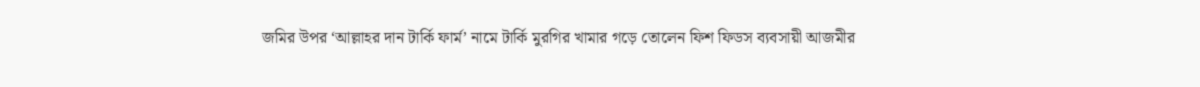জমির উপর ‘আল্লাহর দান টার্কি ফার্ম’ নামে টার্কি মুরগির খামার গড়ে তোলেন ফিশ ফিডস ব্যবসায়ী আজমীর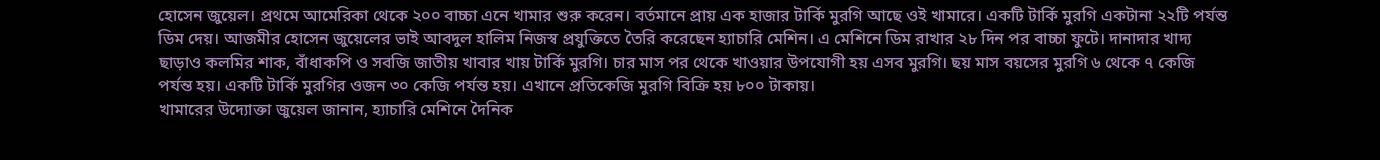হোসেন জুয়েল। প্রথমে আমেরিকা থেকে ২০০ বাচ্চা এনে খামার শুরু করেন। বর্তমানে প্রায় এক হাজার টার্কি মুরগি আছে ওই খামারে। একটি টার্কি মুরগি একটানা ২২টি পর্যন্ত ডিম দেয়। আজমীর হোসেন জুয়েলের ভাই আবদুল হালিম নিজস্ব প্রযুক্তিতে তৈরি করেছেন হ্যাচারি মেশিন। এ মেশিনে ডিম রাখার ২৮ দিন পর বাচ্চা ফুটে। দানাদার খাদ্য ছাড়াও কলমির শাক, বাঁধাকপি ও সবজি জাতীয় খাবার খায় টার্কি মুরগি। চার মাস পর থেকে খাওয়ার উপযোগী হয় এসব মুরগি। ছয় মাস বয়সের মুরগি ৬ থেকে ৭ কেজি পর্যন্ত হয়। একটি টার্কি মুরগির ওজন ৩০ কেজি পর্যন্ত হয়। এখানে প্রতিকেজি মুরগি বিক্রি হয় ৮০০ টাকায়।
খামারের উদ্যোক্তা জুয়েল জানান, হ্যাচারি মেশিনে দৈনিক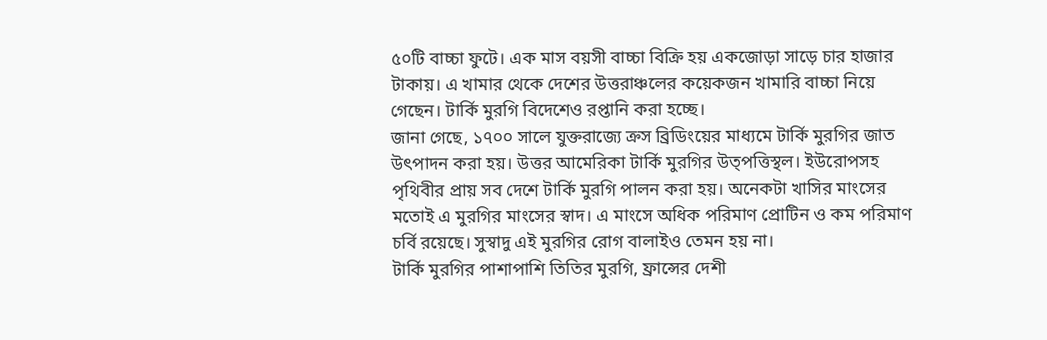৫০টি বাচ্চা ফুটে। এক মাস বয়সী বাচ্চা বিক্রি হয় একজোড়া সাড়ে চার হাজার টাকায়। এ খামার থেকে দেশের উত্তরাঞ্চলের কয়েকজন খামারি বাচ্চা নিয়ে গেছেন। টার্কি মুরগি বিদেশেও রপ্তানি করা হচ্ছে।
জানা গেছে, ১৭০০ সালে যুক্তরাজ্যে ক্রস ব্রিডিংয়ের মাধ্যমে টার্কি মুরগির জাত উৎপাদন করা হয়। উত্তর আমেরিকা টার্কি মুরগির উত্পত্তিস্থল। ইউরোপসহ পৃথিবীর প্রায় সব দেশে টার্কি মুরগি পালন করা হয়। অনেকটা খাসির মাংসের মতোই এ মুরগির মাংসের স্বাদ। এ মাংসে অধিক পরিমাণ প্রোটিন ও কম পরিমাণ চর্বি রয়েছে। সুস্বাদু এই মুরগির রোগ বালাইও তেমন হয় না।
টার্কি মুরগির পাশাপাশি তিতির মুরগি, ফ্রান্সের দেশী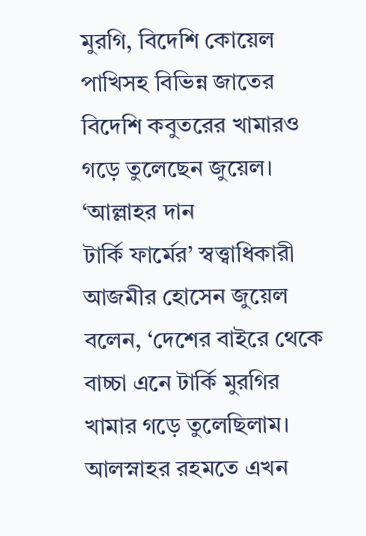মুরগি, বিদেশি কোয়েল পাখিসহ বিভিন্ন জাতের বিদেশি কবুতরের খামারও গড়ে তুলেছেন জুয়েল।
‘আল্লাহর দান
টার্কি ফার্মের’ স্বত্ত্বাধিকারী আজমীর হোসেন জুয়েল বলেন, ‘দেশের বাইরে থেকে বাচ্চা এনে টার্কি মুরগির খামার গড়ে তুলেছিলাম। আলস্নাহর রহমতে এখন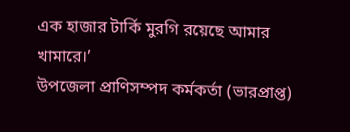এক হাজার টার্কি মুরগি রয়েছে আমার খামারে।’
উপজেলা প্রাণিসম্পদ কর্মকর্তা (ভারপ্রাপ্ত)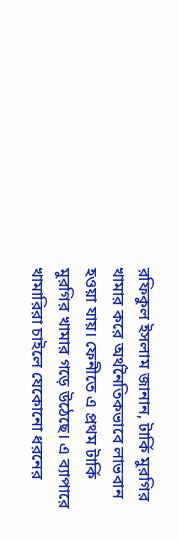রফিকুল ইসলাম জানান, টার্কি মুরগির খামার করে অর্থনৈতিকভাবে লাভবান হওয়া যায়। ফেনীতে এ প্রথম টার্কি মুরগির খামার গড়ে উঠেছে। এ ব্যাপারে খামারিরা চাইলে যেকোনো ধরনের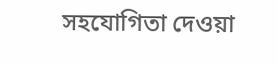সহযোগিতা দেওয়া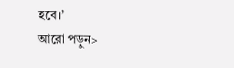হবে।’
আরো পড়ুন>